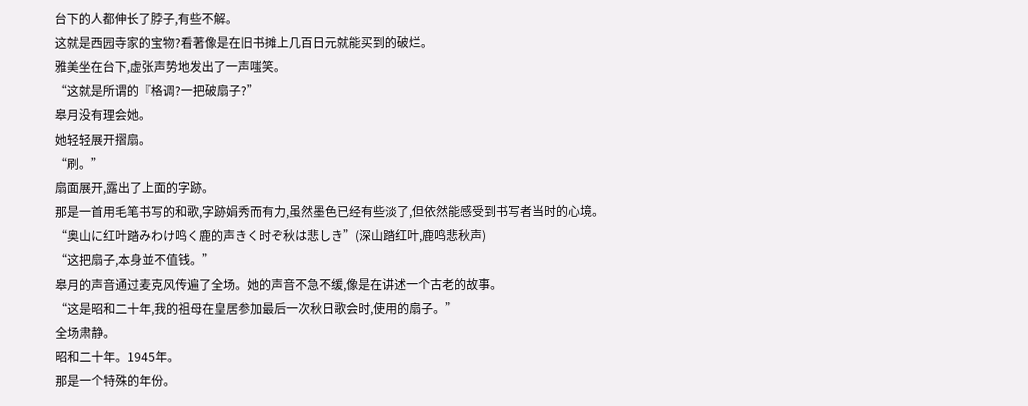台下的人都伸长了脖子,有些不解。
这就是西园寺家的宝物?看著像是在旧书摊上几百日元就能买到的破烂。
雅美坐在台下,虚张声势地发出了一声嗤笑。
“这就是所谓的『格调?一把破扇子?”
皋月没有理会她。
她轻轻展开摺扇。
“刷。”
扇面展开,露出了上面的字跡。
那是一首用毛笔书写的和歌,字跡娟秀而有力,虽然墨色已经有些淡了,但依然能感受到书写者当时的心境。
“奥山に红叶踏みわけ鸣く鹿的声きく时ぞ秋は悲しき”(深山踏红叶,鹿鸣悲秋声)
“这把扇子,本身並不值钱。”
皋月的声音通过麦克风传遍了全场。她的声音不急不缓,像是在讲述一个古老的故事。
“这是昭和二十年,我的祖母在皇居参加最后一次秋日歌会时,使用的扇子。”
全场肃静。
昭和二十年。1945年。
那是一个特殊的年份。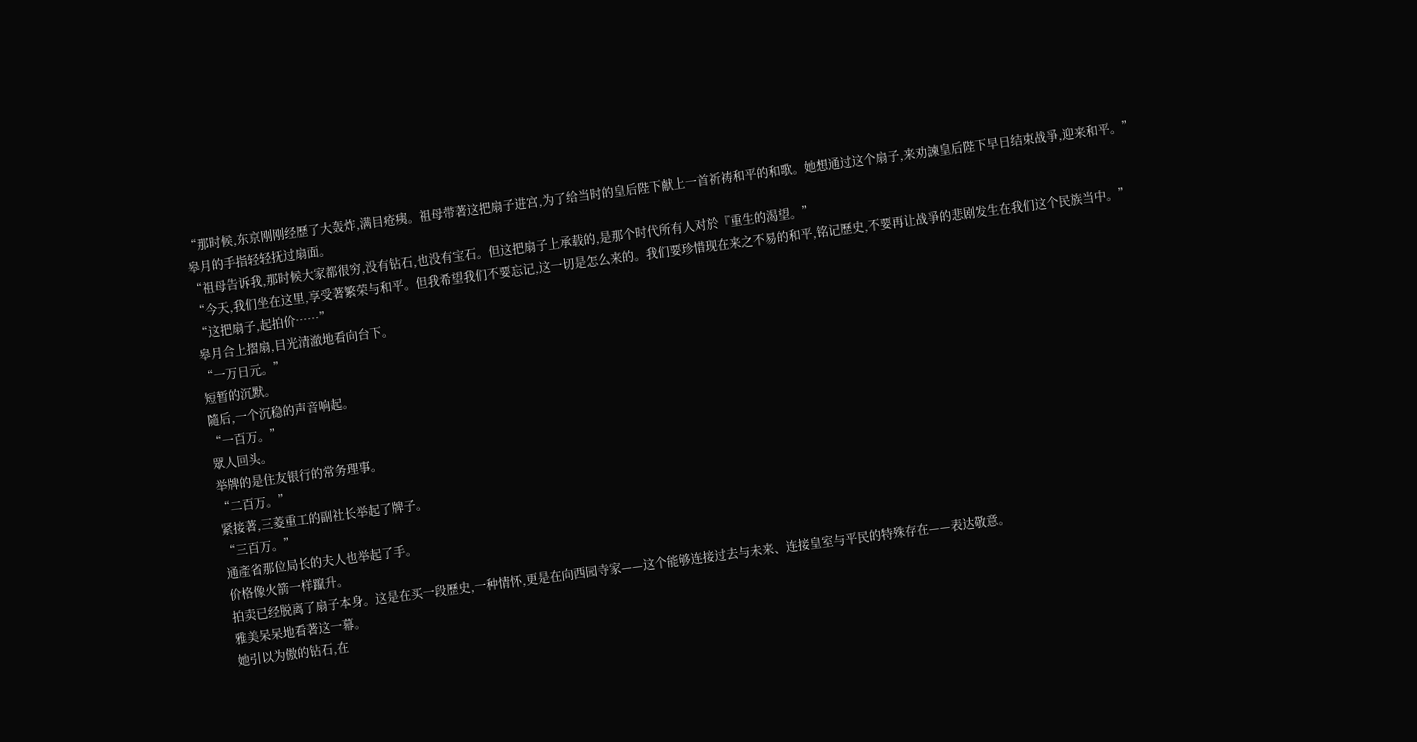“那时候,东京刚刚经歷了大轰炸,满目疮痍。祖母带著这把扇子进宫,为了给当时的皇后陛下献上一首祈祷和平的和歌。她想通过这个扇子,来劝諫皇后陛下早日结束战爭,迎来和平。”
皋月的手指轻轻抚过扇面。
“祖母告诉我,那时候大家都很穷,没有钻石,也没有宝石。但这把扇子上承载的,是那个时代所有人对於『重生的渴望。”
“今天,我们坐在这里,享受著繁荣与和平。但我希望我们不要忘记,这一切是怎么来的。我们要珍惜现在来之不易的和平,铭记歷史,不要再让战爭的悲剧发生在我们这个民族当中。”
“这把扇子,起拍价……”
皋月合上摺扇,目光清澈地看向台下。
“一万日元。”
短暂的沉默。
隨后,一个沉稳的声音响起。
“一百万。”
眾人回头。
举牌的是住友银行的常务理事。
“二百万。”
紧接著,三菱重工的副社长举起了牌子。
“三百万。”
通產省那位局长的夫人也举起了手。
价格像火箭一样躥升。
拍卖已经脱离了扇子本身。这是在买一段歷史,一种情怀,更是在向西园寺家——这个能够连接过去与未来、连接皇室与平民的特殊存在——表达敬意。
雅美呆呆地看著这一幕。
她引以为傲的钻石,在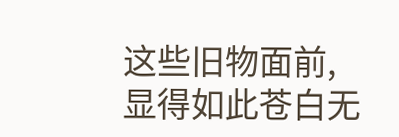这些旧物面前,显得如此苍白无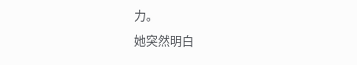力。
她突然明白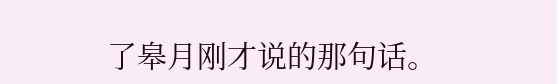了皋月刚才说的那句话。